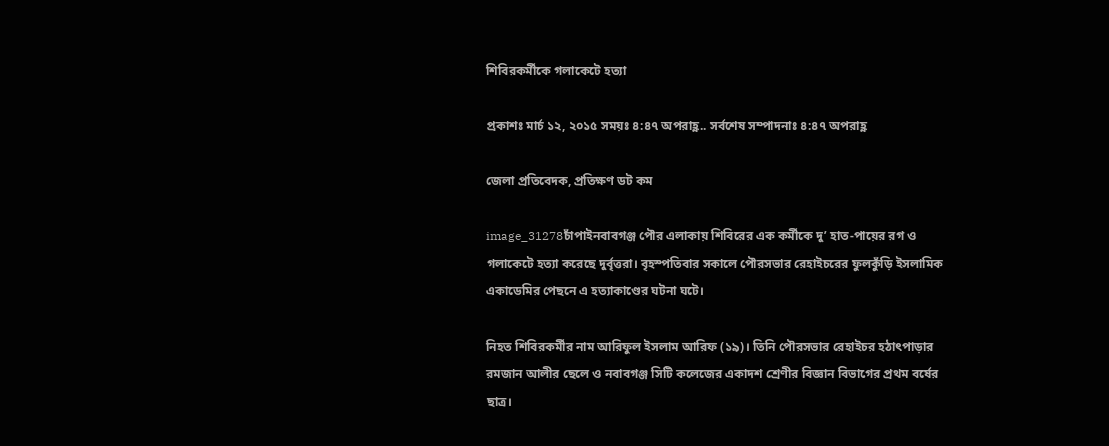শিবিরকর্মীকে গলাকেটে হত্যা

প্রকাশঃ মার্চ ১২, ২০১৫ সময়ঃ ৪:৪৭ অপরাহ্ণ.. সর্বশেষ সম্পাদনাঃ ৪:৪৭ অপরাহ্ণ

জেলা প্রতিবেদক, প্রতিক্ষণ ডট কম

image_31278চাঁপাইনবাবগঞ্জ পৌর এলাকায় শিবিরের এক কর্মীকে দু’ হাত-পায়ের রগ ও গলাকেটে হত্যা করেছে দুর্বৃত্তরা। বৃহস্পতিবার সকালে পৌরসভার রেহাইচরের ফুলকুঁড়ি ইসলামিক একাডেমির পেছনে এ হত্যাকাণ্ডের ঘটনা ঘটে।

নিহত শিবিরকর্মীর নাম আরিফুল ইসলাম আরিফ (১৯)। তিনি পৌরসভার রেহাইচর হঠাৎপাড়ার রমজান আলীর ছেলে ও নবাবগঞ্জ সিটি কলেজের একাদশ শ্রেণীর বিজ্ঞান বিভাগের প্রথম বর্ষের ছাত্র।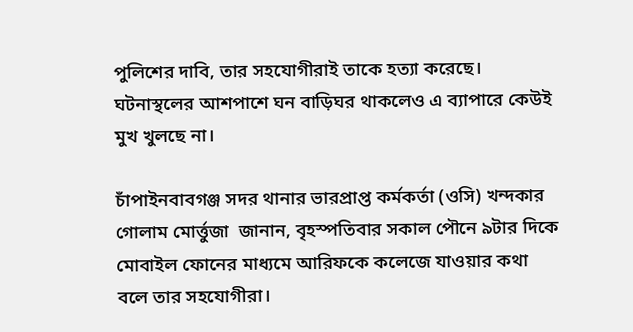পুলিশের দাবি, তার সহযোগীরাই তাকে হত্যা করেছে। ঘটনাস্থলের আশপাশে ঘন বাড়িঘর থাকলেও এ ব্যাপারে কেউই মুখ খুলছে না।

চাঁপাইনবাবগঞ্জ সদর থানার ভারপ্রাপ্ত কর্মকর্তা (ওসি) খন্দকার গোলাম মোর্ত্তুজা  জানান, বৃহস্পতিবার সকাল পৌনে ৯টার দিকে মোবাইল ফোনের মাধ্যমে আরিফকে কলেজে যাওয়ার কথা বলে তার সহযোগীরা।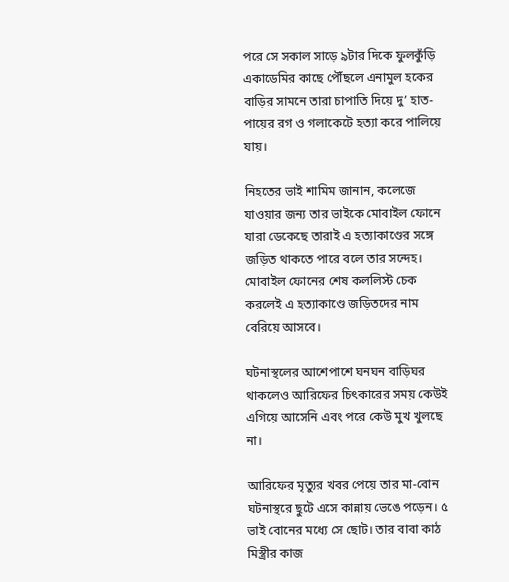পরে সে সকাল সাড়ে ৯টার দিকে ফুলকুঁড়ি একাডেমির কাছে পৌঁছলে এনামুল হকের বাড়ির সামনে তারা চাপাতি দিয়ে দু’ হাত-পায়ের রগ ও গলাকেটে হত্যা করে পালিয়ে যায়।

নিহতের ভাই শামিম জানান, কলেজে যাওয়ার জন্য তার ভাইকে মোবাইল ফোনে যারা ডেকেছে তারাই এ হত্যাকাণ্ডের সঙ্গে জড়িত থাকতে পারে বলে তার সন্দেহ। মোবাইল ফোনের শেষ কললিস্ট চেক করলেই এ হত্যাকাণ্ডে জড়িতদের নাম বেরিয়ে আসবে।

ঘটনাস্থলের আশেপাশে ঘনঘন বাড়িঘর থাকলেও আরিফের চিৎকারের সময় কেউই এগিয়ে আসেনি এবং পরে কেউ মুখ খুলছে না।

আরিফের মৃত্যুর খবর পেয়ে তার মা-বোন ঘটনাস্থরে ছুটে এসে কান্নায় ভেঙে পড়েন। ৫ ভাই বোনের মধ্যে সে ছোট। তার বাবা কাঠ মিস্ত্রীর কাজ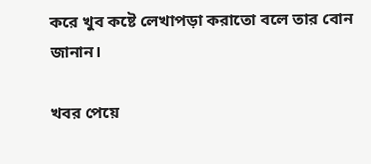করে খুব কষ্টে লেখাপড়া করাতো বলে তার বোন জানান।

খবর পেয়ে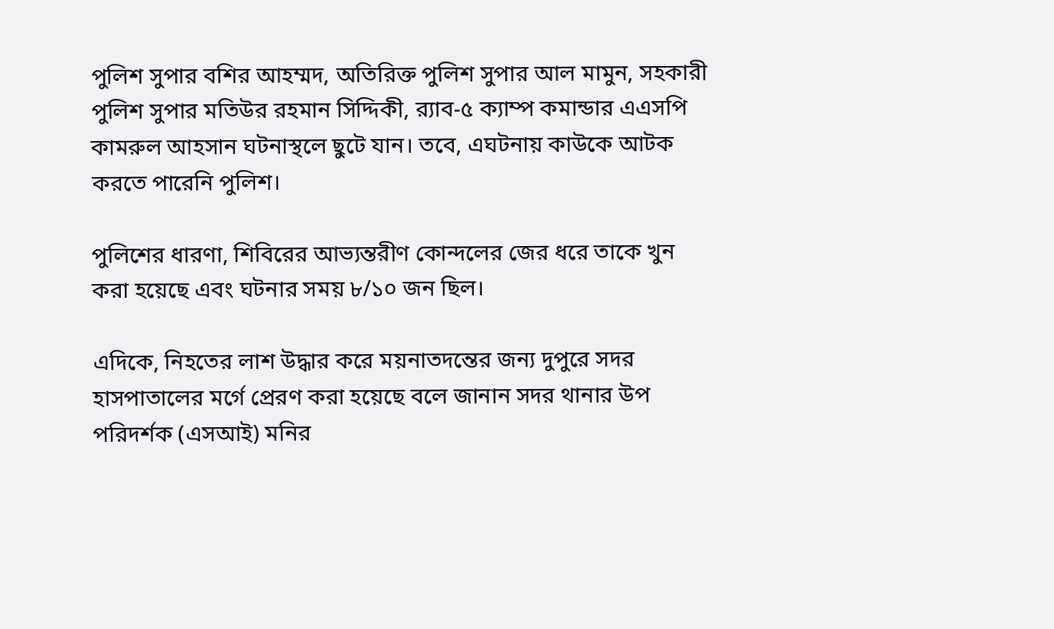পুলিশ সুপার বশির আহম্মদ, অতিরিক্ত পুলিশ সুপার আল মামুন, সহকারী পুলিশ সুপার মতিউর রহমান সিদ্দিকী, র‌্যাব-৫ ক্যাম্প কমান্ডার এএসপি কামরুল আহসান ঘটনাস্থলে ছুটে যান। তবে, এঘটনায় কাউকে আটক করতে পারেনি পুলিশ।

পুলিশের ধারণা, শিবিরের আভ্যন্তরীণ কোন্দলের জের ধরে তাকে খুন করা হয়েছে এবং ঘটনার সময় ৮/১০ জন ছিল।

এদিকে, নিহতের লাশ উদ্ধার করে ময়নাতদন্তের জন্য দুপুরে সদর হাসপাতালের মর্গে প্রেরণ করা হয়েছে বলে জানান সদর থানার উপ পরিদর্শক (এসআই) মনির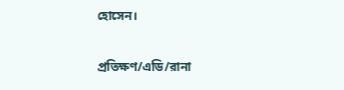হোসেন।

প্রতিক্ষণ/এডি/রানা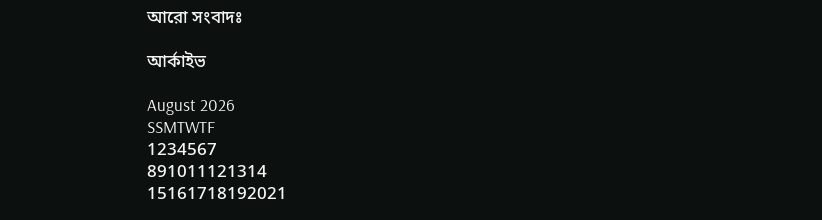আরো সংবাদঃ

আর্কাইভ

August 2026
SSMTWTF
1234567
891011121314
15161718192021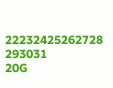22232425262728
293031
20G